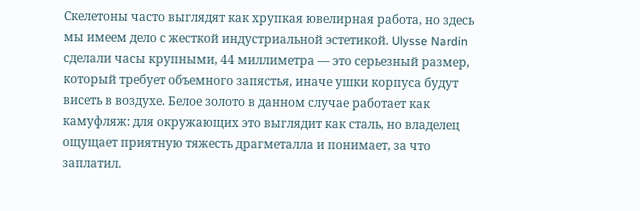Скелетоны часто выглядят как хрупкая ювелирная работа, но здесь мы имеем дело с жесткой индустриальной эстетикой. Ulysse Nardin сделали часы крупными, 44 миллиметра — это серьезный размер, который требует объемного запястья, иначе ушки корпуса будут висеть в воздухе. Белое золото в данном случае работает как камуфляж: для окружающих это выглядит как сталь, но владелец ощущает приятную тяжесть драгметалла и понимает, за что заплатил.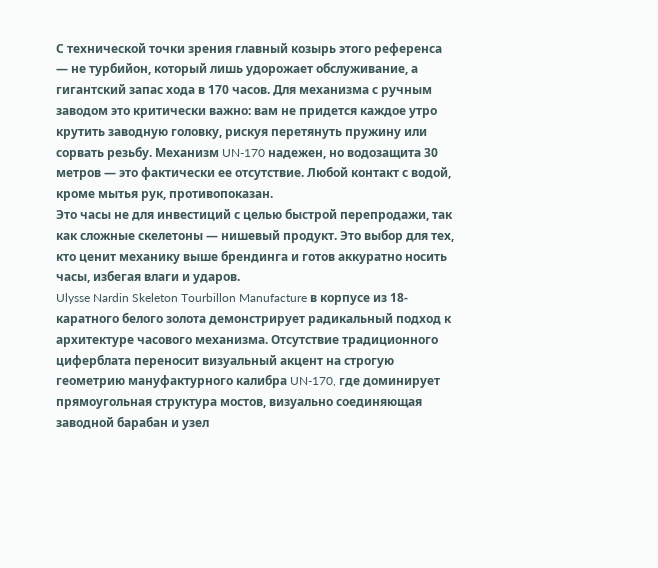С технической точки зрения главный козырь этого референса — не турбийон, который лишь удорожает обслуживание, а гигантский запас хода в 170 часов. Для механизма с ручным заводом это критически важно: вам не придется каждое утро крутить заводную головку, рискуя перетянуть пружину или сорвать резьбу. Механизм UN-170 надежен, но водозащита 30 метров — это фактически ее отсутствие. Любой контакт с водой, кроме мытья рук, противопоказан.
Это часы не для инвестиций с целью быстрой перепродажи, так как сложные скелетоны — нишевый продукт. Это выбор для тех, кто ценит механику выше брендинга и готов аккуратно носить часы, избегая влаги и ударов.
Ulysse Nardin Skeleton Tourbillon Manufacture в корпусе из 18-каратного белого золота демонстрирует радикальный подход к архитектуре часового механизма. Отсутствие традиционного циферблата переносит визуальный акцент на строгую геометрию мануфактурного калибра UN-170, где доминирует прямоугольная структура мостов, визуально соединяющая заводной барабан и узел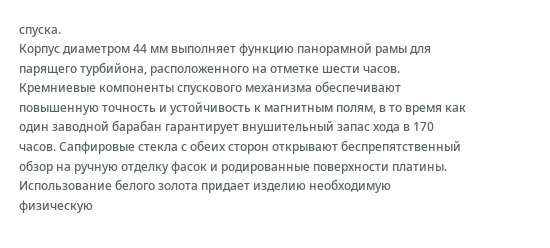спуска.
Корпус диаметром 44 мм выполняет функцию панорамной рамы для парящего турбийона, расположенного на отметке шести часов. Кремниевые компоненты спускового механизма обеспечивают повышенную точность и устойчивость к магнитным полям, в то время как один заводной барабан гарантирует внушительный запас хода в 170 часов. Сапфировые стекла с обеих сторон открывают беспрепятственный обзор на ручную отделку фасок и родированные поверхности платины. Использование белого золота придает изделию необходимую физическую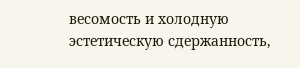весомость и холодную эстетическую сдержанность,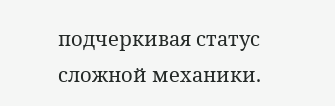подчеркивая статус сложной механики.